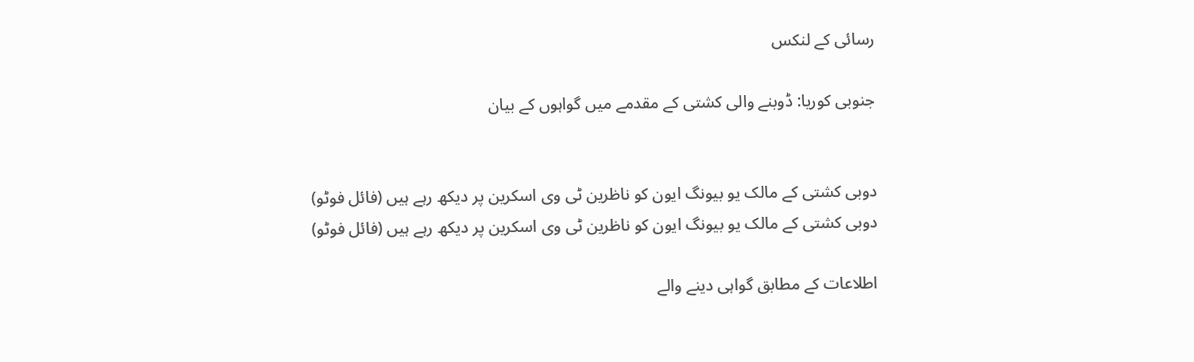رسائی کے لنکس

جنوبی کوریا: ڈوبنے والی کشتی کے مقدمے میں گواہوں کے بیان


دوبی کشتی کے مالک یو بیونگ ایون کو ناظرین ٹی وی اسکرین پر دیکھ رہے ہیں (فائل فوٹو)
دوبی کشتی کے مالک یو بیونگ ایون کو ناظرین ٹی وی اسکرین پر دیکھ رہے ہیں (فائل فوٹو)

اطلاعات کے مطابق گواہی دینے والے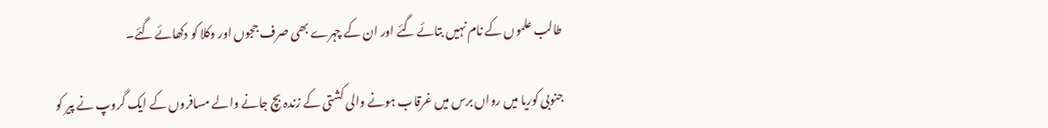طالب علموں کے نام نہیں بتائے گئے اور ان کے چہرے بھی صرف ججوں اور وکلا کو دکھائے گئے۔

جنوبی کوریا میں رواں برس میں غرقاب ہونے والی کشتی کے زندہ بچ جانے والے مسافروں کے ایک گروپ نے پیر کو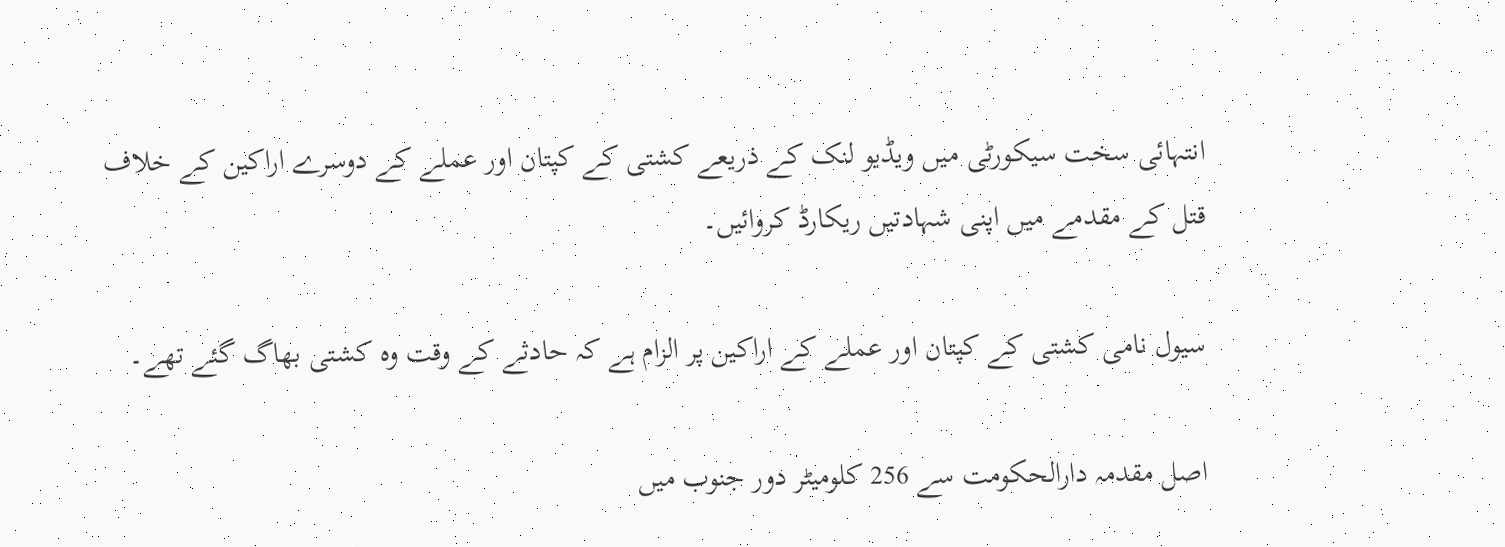انتہائی سخت سیکورٹی میں ویڈیو لنک کے ذریعے کشتی کے کپتان اور عملے کے دوسرے اراکین کے خلاف قتل کے مقدمے میں اپنی شہادتیں ریکارڈ کروائیں۔

سیول نامی کشتی کے کپتان اور عملے کے اراکین پر الزام ہے کہ حادثے کے وقت وہ کشتی بھاگ گئے تھے۔

اصل مقدمہ دارالحکومت سے 256 کلومیٹر دور جنوب میں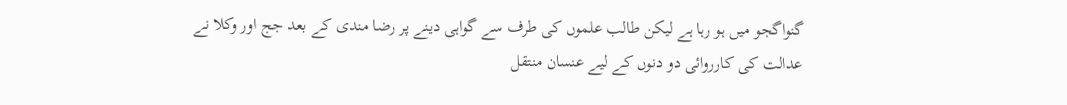گنواگجو میں ہو رہا ہے لیکن طالب علموں کی طرف سے گواہی دینے پر رضا مندی کے بعد جج اور وکلا نے عدالت کی کارروائی دو دنوں کے لیے عنسان منتقل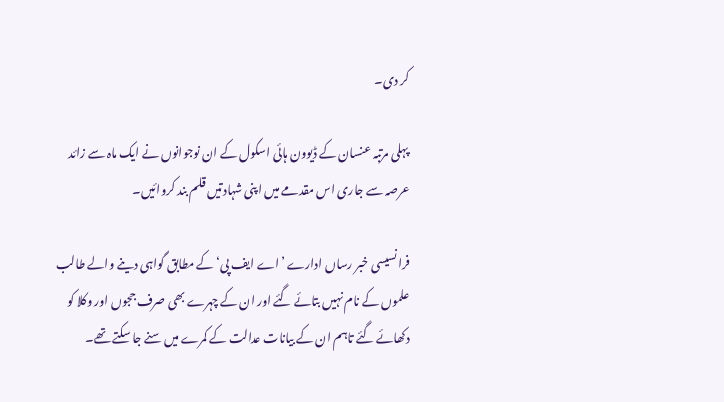کر دی۔

پہلی مرتبہ عنسان کے ڈیوون ہائی اسکول کے ان نوجوانوں نے ایک ماہ سے زائد عرصہ سے جاری اس مقدمے میں اپنی شہادتیں قلم بند کروائیں۔

فرانسیسی خبر رساں ادارے ’اے ایف پی‘ کے مطابق گواہی دینے والے طالب علموں کے نام نہیں بتائے گئے اور ان کے چہرے بھی صرف ججوں اور وکلا کو دکھائے گئے تاہم ان کے بیانات عدالت کے کمرے میں سنے جا سکتے تھے۔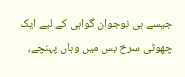جیسے ہی نوجوان گواہی کے لیے ایک چھوٹی سرخ بس میں وہاں پہنچے،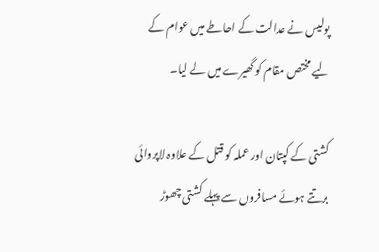پولیس نے عدالت کے احاطے میں عوام کے لیے مختص مقام کو گھیرے میں لے لیا۔

کشتی کے کپتان اور عملہ کو قتل کے علاوہ لاپروائی برتتے ہوئے مسافروں سے پہلے کشتی چھوڑ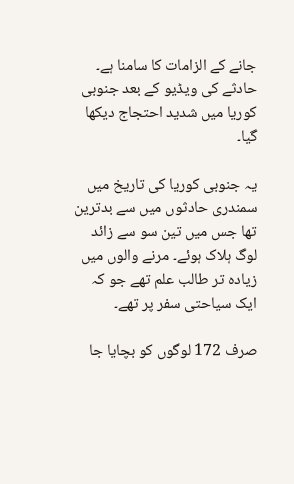جانے کے الزامات کا سامنا ہے۔ حادثے کی ویڈیو کے بعد جنوبی کوریا میں شدید احتجاج دیکھا گیا۔

یہ جنوبی کوریا کی تاریخ میں سمندری حادثوں میں سے بدترین تھا جس میں تین سو سے زائد لوگ ہلاک ہوئے۔ مرنے والوں میں زیادہ تر طالب علم تھے جو کہ ایک سیاحتی سفر پر تھے۔

صرف 172 لوگوں کو بچایا جا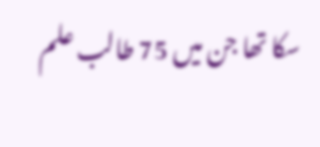سکا تھا جن میں 75 طالب علم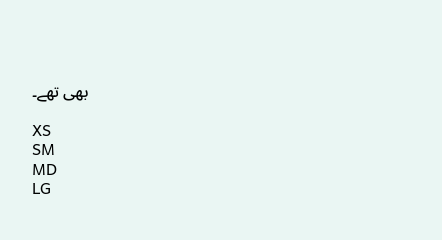بھی تھے۔

XS
SM
MD
LG